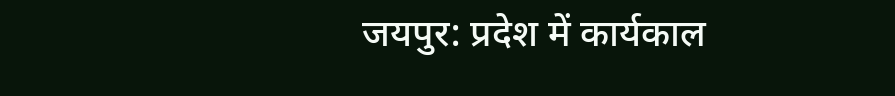जयपुर: प्रदेश में कार्यकाल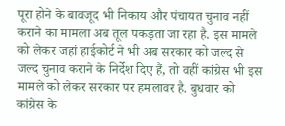पूरा होने के बावजूद भी निकाय और पंचायत चुनाव नहीं कराने का मामला अब तूल पकड़ता जा रहा है. इस मामले को लेकर जहां हाईकोर्ट ने भी अब सरकार को जल्द से जल्द चुनाव कराने के निर्देश दिए हैं, तो वहीं कांग्रेस भी इस मामले को लेकर सरकार पर हमलावर है. बुधवार को कांग्रेस के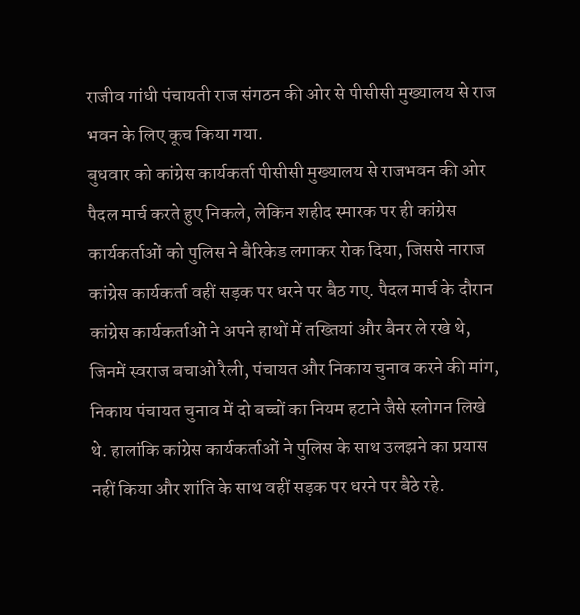राजीव गांधी पंचायती राज संगठन की ओर से पीसीसी मुख्यालय से राज भवन के लिए कूच किया गया.
बुधवार को कांग्रेस कार्यकर्ता पीसीसी मुख्यालय से राजभवन की ओर पैदल मार्च करते हुए निकले, लेकिन शहीद स्मारक पर ही कांग्रेस कार्यकर्ताओं को पुलिस ने बैरिकेड लगाकर रोक दिया, जिससे नाराज कांग्रेस कार्यकर्ता वहीं सड़क पर धरने पर बैठ गए. पैदल मार्च के दौरान कांग्रेस कार्यकर्ताओं ने अपने हाथों में तख्तियां और बैनर ले रखे थे, जिनमें स्वराज बचाओ रैली, पंचायत और निकाय चुनाव करने की मांग, निकाय पंचायत चुनाव में दो बच्चों का नियम हटाने जैसे स्लोगन लिखे थे. हालांकि कांग्रेस कार्यकर्ताओं ने पुलिस के साथ उलझने का प्रयास नहीं किया और शांति के साथ वहीं सड़क पर धरने पर बैठे रहे.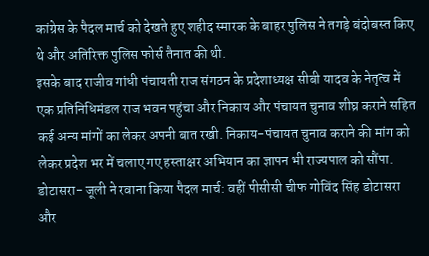कांग्रेस के पैदल मार्च को देखते हुए शहीद स्मारक के बाहर पुलिस ने तगड़े बंदोबस्त किए थे और अतिरिक्त पुलिस फोर्स तैनात की थी.
इसके बाद राजीव गांधी पंचायती राज संगठन के प्रदेशाध्यक्ष सीबी यादव के नेतृत्व में एक प्रतिनिधिमंडल राज भवन पहुंचा और निकाय और पंचायत चुनाव शीघ्र कराने सहित कई अन्य मांगों का लेकर अपनी बात रखी. निकाय-पंचायत चुनाव कराने की मांग को लेकर प्रदेश भर में चलाए गए हस्ताक्षर अभियान का ज्ञापन भी राज्यपाल को सौंपा.
डोटासरा- जूली ने रवाना किया पैदल मार्च: वहीं पीसीसी चीफ गोविंद सिंह डोटासरा और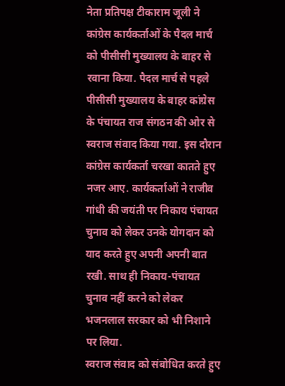नेता प्रतिपक्ष टीकाराम जूली ने कांग्रेस कार्यकर्ताओं के पैदल मार्च को पीसीसी मुख्यालय के बाहर से रवाना किया. पैदल मार्च से पहले पीसीसी मुख्यालय के बाहर कांग्रेस के पंचायत राज संगठन की ओर से स्वराज संवाद किया गया. इस दौरान कांग्रेस कार्यकर्ता चरखा कातते हुए नजर आए. कार्यकर्ताओं ने राजीव गांधी की जयंती पर निकाय पंचायत चुनाव को लेकर उनके योगदान को याद करते हुए अपनी अपनी बात रखी. साथ ही निकाय-पंचायत चुनाव नहीं करने को लेकर भजनलाल सरकार को भी निशाने पर लिया.
स्वराज संवाद को संबोधित करते हुए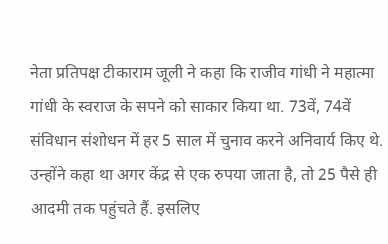नेता प्रतिपक्ष टीकाराम जूली ने कहा कि राजीव गांधी ने महात्मा गांधी के स्वराज के सपने को साकार किया था. 73वें, 74वें संविधान संशोधन में हर 5 साल में चुनाव करने अनिवार्य किए थे. उन्होंने कहा था अगर केंद्र से एक रुपया जाता है, तो 25 पैसे ही आदमी तक पहुंचते हैं. इसलिए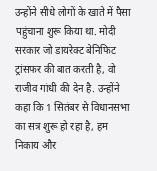उन्होंने सीधे लोगों के खाते में पैसा पहुंचाना शुरू किया था. मोदी सरकार जो डायरेक्ट बेनिफिट ट्रांसफर की बात करती है, वो राजीव गांधी की देन है. उन्होंने कहा कि 1 सितंबर से विधानसभा का सत्र शुरू हो रहा है, हम निकाय और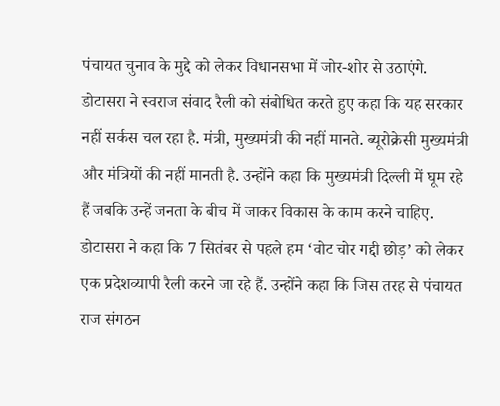पंचायत चुनाव के मुद्दे को लेकर विधानसभा में जोर-शोर से उठाएंगे.
डोटासरा ने स्वराज संवाद रैली को संबोधित करते हुए कहा कि यह सरकार नहीं सर्कस चल रहा है. मंत्री, मुख्यमंत्री की नहीं मानते. ब्यूरोक्रेसी मुख्यमंत्री और मंत्रियों की नहीं मानती है. उन्होंने कहा कि मुख्यमंत्री दिल्ली में घूम रहे हैं जबकि उन्हें जनता के बीच में जाकर विकास के काम करने चाहिए. डोटासरा ने कहा कि 7 सितंबर से पहले हम ‘वोट चोर गद्दी छोड़’ को लेकर एक प्रदेशव्यापी रैली करने जा रहे हैं. उन्होंने कहा कि जिस तरह से पंचायत राज संगठन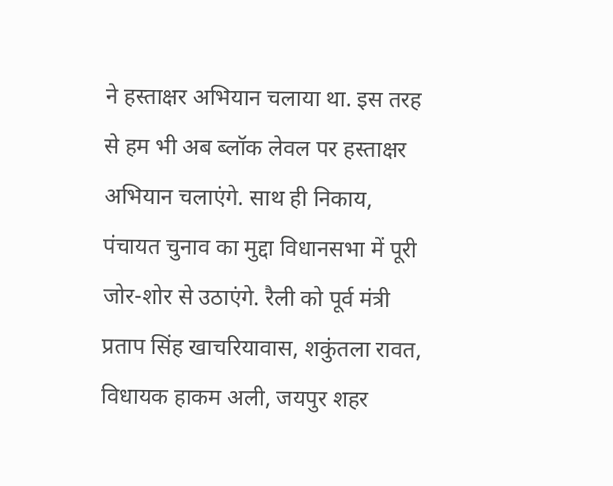ने हस्ताक्षर अभियान चलाया था. इस तरह से हम भी अब ब्लॉक लेवल पर हस्ताक्षर अभियान चलाएंगे. साथ ही निकाय, पंचायत चुनाव का मुद्दा विधानसभा में पूरी जोर-शोर से उठाएंगे. रैली को पूर्व मंत्री प्रताप सिंह खाचरियावास, शकुंतला रावत, विधायक हाकम अली, जयपुर शहर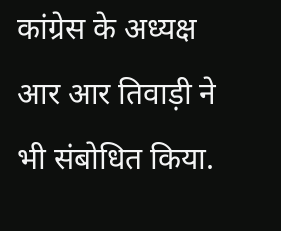कांग्रेस के अध्यक्ष आर आर तिवाड़ी ने भी संबोधित किया.